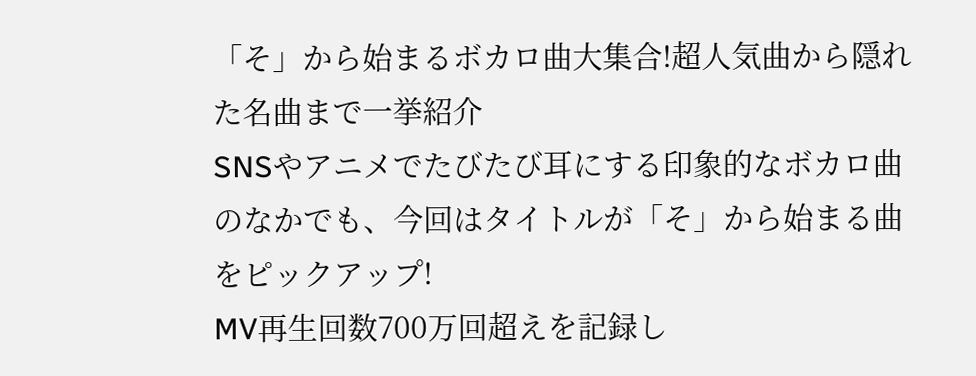「そ」から始まるボカロ曲大集合!超人気曲から隠れた名曲まで一挙紹介
SNSやアニメでたびたび耳にする印象的なボカロ曲のなかでも、今回はタイトルが「そ」から始まる曲をピックアップ!
MV再生回数700万回超えを記録し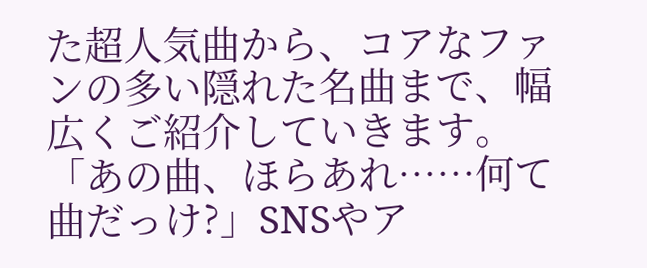た超人気曲から、コアなファンの多い隠れた名曲まで、幅広くご紹介していきます。
「あの曲、ほらあれ……何て曲だっけ?」SNSやア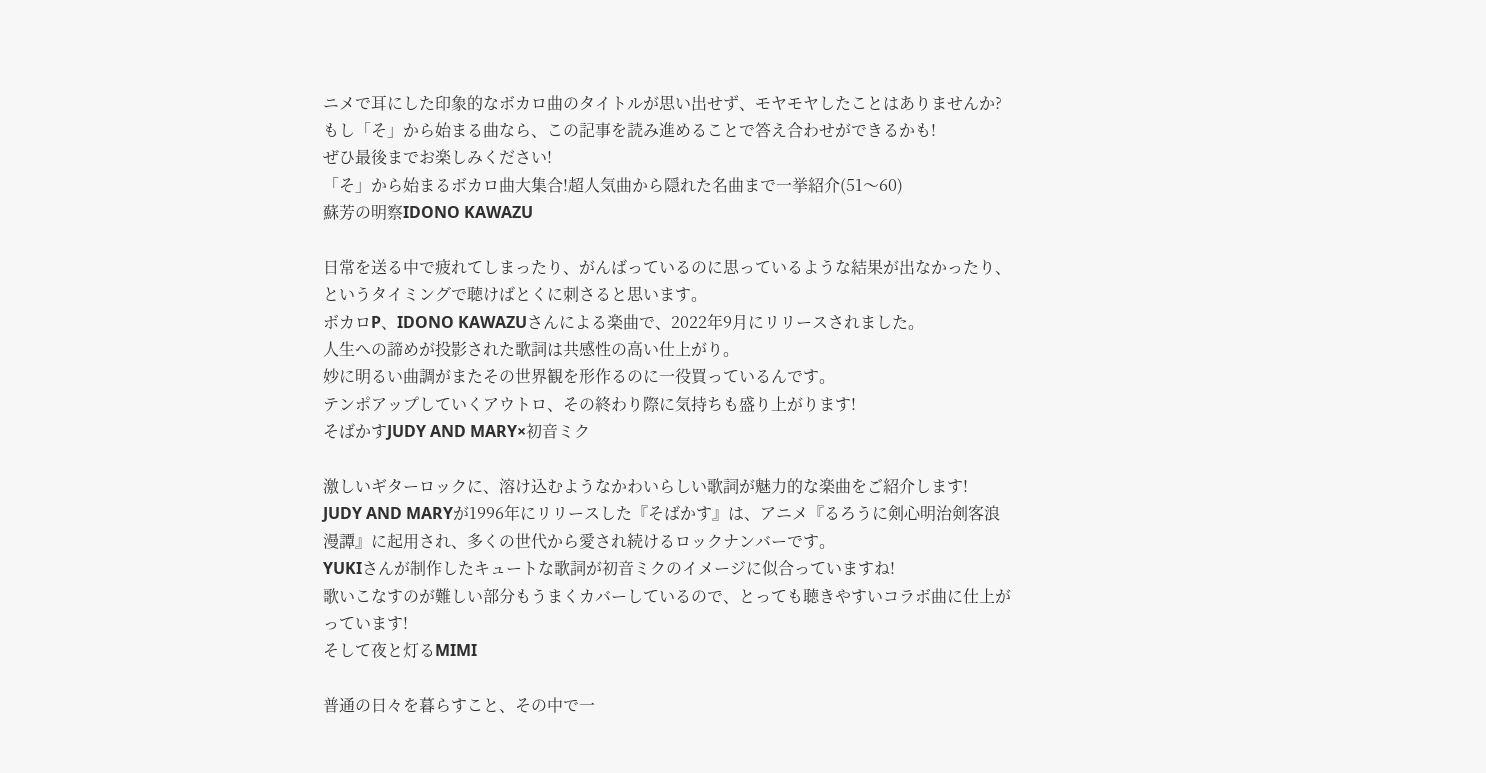ニメで耳にした印象的なボカロ曲のタイトルが思い出せず、モヤモヤしたことはありませんか?
もし「そ」から始まる曲なら、この記事を読み進めることで答え合わせができるかも!
ぜひ最後までお楽しみください!
「そ」から始まるボカロ曲大集合!超人気曲から隠れた名曲まで一挙紹介(51〜60)
蘇芳の明察IDONO KAWAZU

日常を送る中で疲れてしまったり、がんばっているのに思っているような結果が出なかったり、というタイミングで聴けばとくに刺さると思います。
ボカロP、IDONO KAWAZUさんによる楽曲で、2022年9月にリリースされました。
人生への諦めが投影された歌詞は共感性の高い仕上がり。
妙に明るい曲調がまたその世界観を形作るのに一役買っているんです。
テンポアップしていくアウトロ、その終わり際に気持ちも盛り上がります!
そばかすJUDY AND MARY×初音ミク

激しいギターロックに、溶け込むようなかわいらしい歌詞が魅力的な楽曲をご紹介します!
JUDY AND MARYが1996年にリリースした『そばかす』は、アニメ『るろうに剣心明治剣客浪漫譚』に起用され、多くの世代から愛され続けるロックナンバーです。
YUKIさんが制作したキュートな歌詞が初音ミクのイメージに似合っていますね!
歌いこなすのが難しい部分もうまくカバーしているので、とっても聴きやすいコラボ曲に仕上がっています!
そして夜と灯るMIMI

普通の日々を暮らすこと、その中で一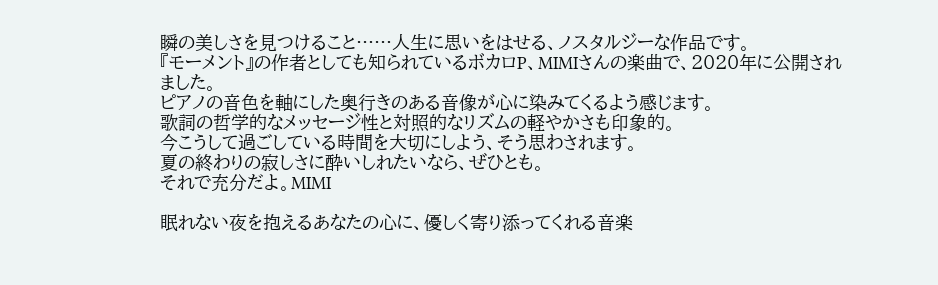瞬の美しさを見つけること……人生に思いをはせる、ノスタルジーな作品です。
『モーメント』の作者としても知られているボカロP、MIMIさんの楽曲で、2020年に公開されました。
ピアノの音色を軸にした奥行きのある音像が心に染みてくるよう感じます。
歌詞の哲学的なメッセージ性と対照的なリズムの軽やかさも印象的。
今こうして過ごしている時間を大切にしよう、そう思わされます。
夏の終わりの寂しさに酔いしれたいなら、ぜひとも。
それで充分だよ。MIMI

眠れない夜を抱えるあなたの心に、優しく寄り添ってくれる音楽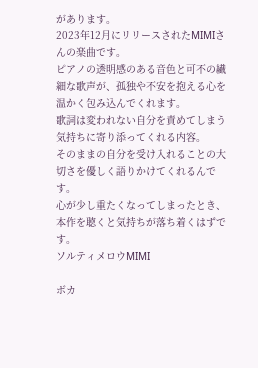があります。
2023年12月にリリースされたMIMIさんの楽曲です。
ピアノの透明感のある音色と可不の繊細な歌声が、孤独や不安を抱える心を温かく包み込んでくれます。
歌詞は変われない自分を責めてしまう気持ちに寄り添ってくれる内容。
そのままの自分を受け入れることの大切さを優しく語りかけてくれるんです。
心が少し重たくなってしまったとき、本作を聴くと気持ちが落ち着くはずです。
ソルティメロウMIMI

ボカ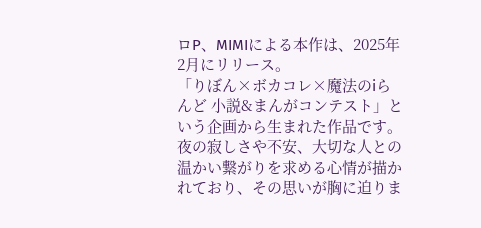ロP、MIMIによる本作は、2025年2月にリリース。
「りぼん×ボカコレ×魔法のiらんど 小説&まんがコンテスト」という企画から生まれた作品です。
夜の寂しさや不安、大切な人との温かい繋がりを求める心情が描かれており、その思いが胸に迫りま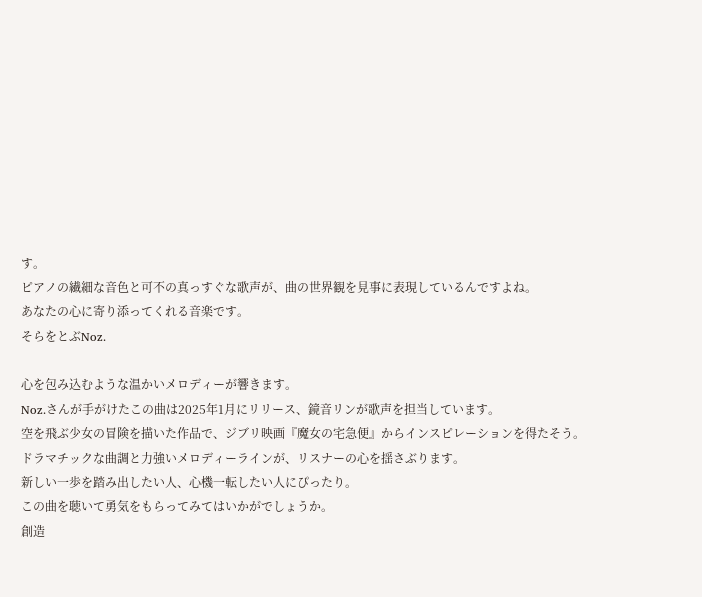す。
ピアノの繊細な音色と可不の真っすぐな歌声が、曲の世界観を見事に表現しているんですよね。
あなたの心に寄り添ってくれる音楽です。
そらをとぶNoz.

心を包み込むような温かいメロディーが響きます。
Noz.さんが手がけたこの曲は2025年1月にリリース、鏡音リンが歌声を担当しています。
空を飛ぶ少女の冒険を描いた作品で、ジブリ映画『魔女の宅急便』からインスピレーションを得たそう。
ドラマチックな曲調と力強いメロディーラインが、リスナーの心を揺さぶります。
新しい一歩を踏み出したい人、心機一転したい人にぴったり。
この曲を聴いて勇気をもらってみてはいかがでしょうか。
創造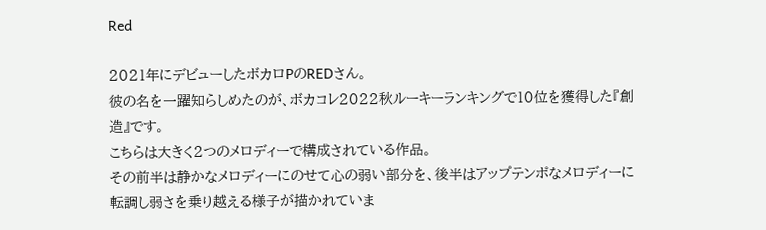Red

2021年にデビューしたボカロPのREDさん。
彼の名を一躍知らしめたのが、ボカコレ2022秋ルーキーランキングで10位を獲得した『創造』です。
こちらは大きく2つのメロディーで構成されている作品。
その前半は静かなメロディーにのせて心の弱い部分を、後半はアップテンポなメロディーに転調し弱さを乗り越える様子が描かれていま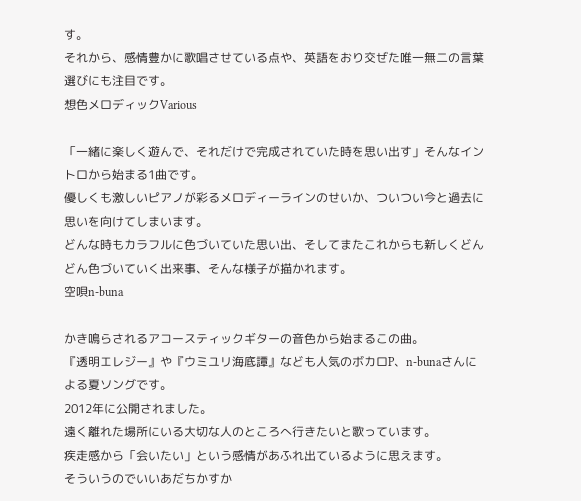す。
それから、感情豊かに歌唱させている点や、英語をおり交ぜた唯一無二の言葉選びにも注目です。
想色メロディックVarious

「一緒に楽しく遊んで、それだけで完成されていた時を思い出す」そんなイントロから始まる1曲です。
優しくも激しいピアノが彩るメロディーラインのせいか、ついつい今と過去に思いを向けてしまいます。
どんな時もカラフルに色づいていた思い出、そしてまたこれからも新しくどんどん色づいていく出来事、そんな様子が描かれます。
空唄n-buna

かき鳴らされるアコースティックギターの音色から始まるこの曲。
『透明エレジー』や『ウミユリ海底譚』なども人気のボカロP、n-bunaさんによる夏ソングです。
2012年に公開されました。
遠く離れた場所にいる大切な人のところへ行きたいと歌っています。
疾走感から「会いたい」という感情があふれ出ているように思えます。
そういうのでいいあだちかすか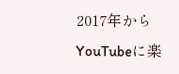2017年からYouTubeに楽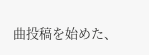曲投稿を始めた、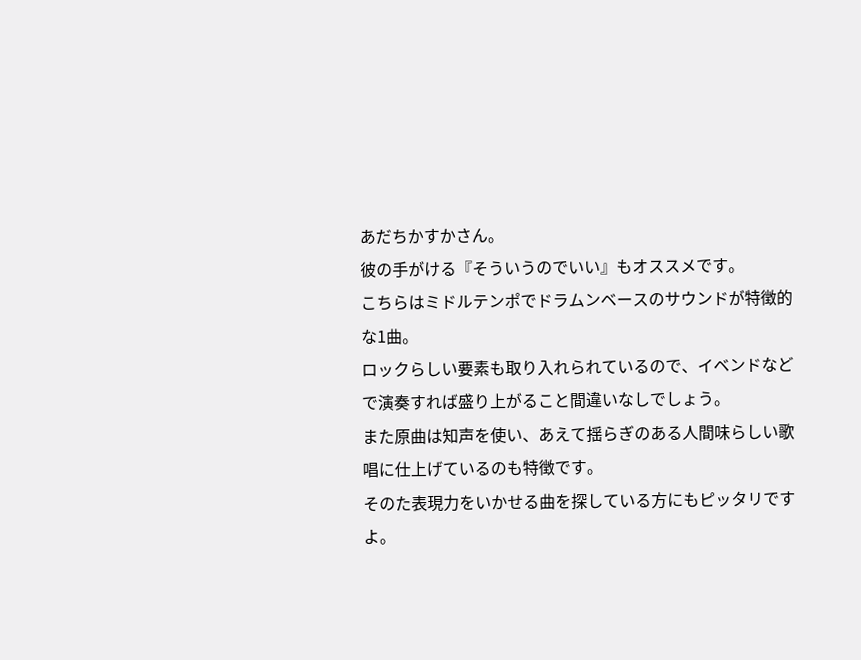あだちかすかさん。
彼の手がける『そういうのでいい』もオススメです。
こちらはミドルテンポでドラムンベースのサウンドが特徴的な1曲。
ロックらしい要素も取り入れられているので、イベンドなどで演奏すれば盛り上がること間違いなしでしょう。
また原曲は知声を使い、あえて揺らぎのある人間味らしい歌唱に仕上げているのも特徴です。
そのた表現力をいかせる曲を探している方にもピッタリですよ。